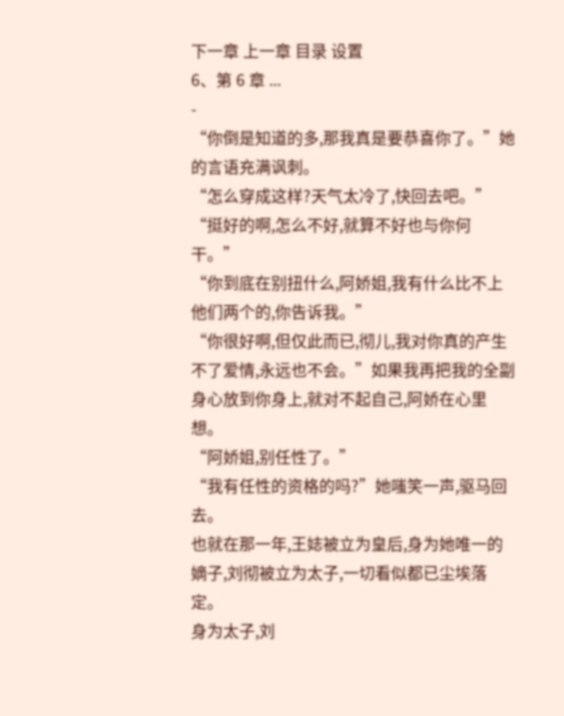下一章 上一章 目录 设置
6、第 6 章 ...
-
“你倒是知道的多,那我真是要恭喜你了。”她的言语充满讽刺。
“怎么穿成这样?天气太冷了,快回去吧。”
“挺好的啊,怎么不好,就算不好也与你何干。”
“你到底在别扭什么,阿娇姐,我有什么比不上他们两个的,你告诉我。”
“你很好啊,但仅此而已,彻儿,我对你真的产生不了爱情,永远也不会。”如果我再把我的全副身心放到你身上,就对不起自己,阿娇在心里想。
“阿娇姐,别任性了。”
“我有任性的资格的吗?”她嗤笑一声,驱马回去。
也就在那一年,王娡被立为皇后,身为她唯一的嫡子,刘彻被立为太子,一切看似都已尘埃落定。
身为太子,刘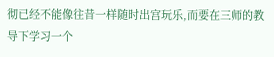彻已经不能像往昔一样随时出宫玩乐,而要在三师的教导下学习一个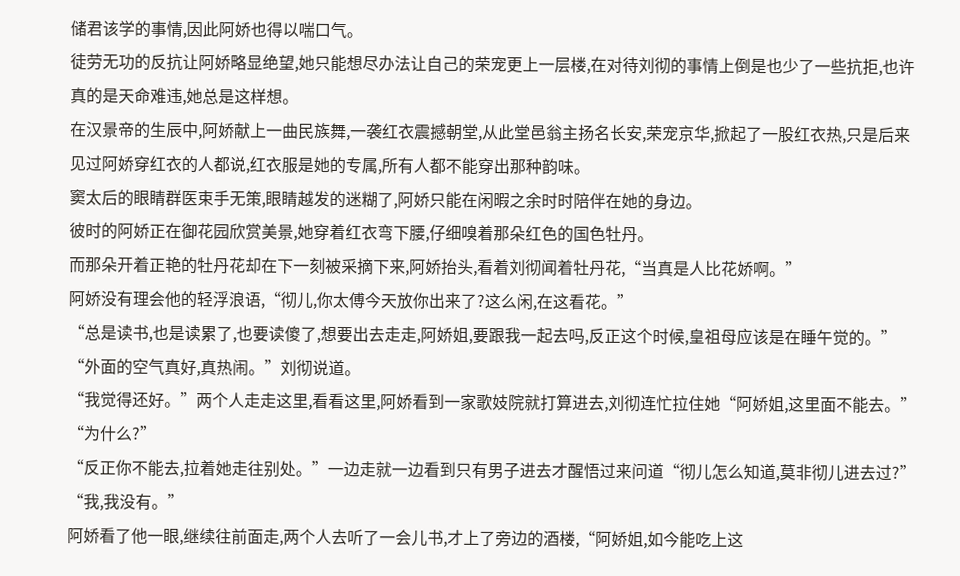储君该学的事情,因此阿娇也得以喘口气。
徒劳无功的反抗让阿娇略显绝望,她只能想尽办法让自己的荣宠更上一层楼,在对待刘彻的事情上倒是也少了一些抗拒,也许真的是天命难违,她总是这样想。
在汉景帝的生辰中,阿娇献上一曲民族舞,一袭红衣震撼朝堂,从此堂邑翁主扬名长安,荣宠京华,掀起了一股红衣热,只是后来见过阿娇穿红衣的人都说,红衣服是她的专属,所有人都不能穿出那种韵味。
窦太后的眼睛群医束手无策,眼睛越发的迷糊了,阿娇只能在闲暇之余时时陪伴在她的身边。
彼时的阿娇正在御花园欣赏美景,她穿着红衣弯下腰,仔细嗅着那朵红色的国色牡丹。
而那朵开着正艳的牡丹花却在下一刻被采摘下来,阿娇抬头,看着刘彻闻着牡丹花,“当真是人比花娇啊。”
阿娇没有理会他的轻浮浪语,“彻儿,你太傅今天放你出来了?这么闲,在这看花。”
“总是读书,也是读累了,也要读傻了,想要出去走走,阿娇姐,要跟我一起去吗,反正这个时候,皇祖母应该是在睡午觉的。”
“外面的空气真好,真热闹。”刘彻说道。
“我觉得还好。”两个人走走这里,看看这里,阿娇看到一家歌妓院就打算进去,刘彻连忙拉住她“阿娇姐,这里面不能去。”
“为什么?”
“反正你不能去,拉着她走往别处。”一边走就一边看到只有男子进去才醒悟过来问道“彻儿怎么知道,莫非彻儿进去过?”
“我,我没有。”
阿娇看了他一眼,继续往前面走,两个人去听了一会儿书,才上了旁边的酒楼,“阿娇姐,如今能吃上这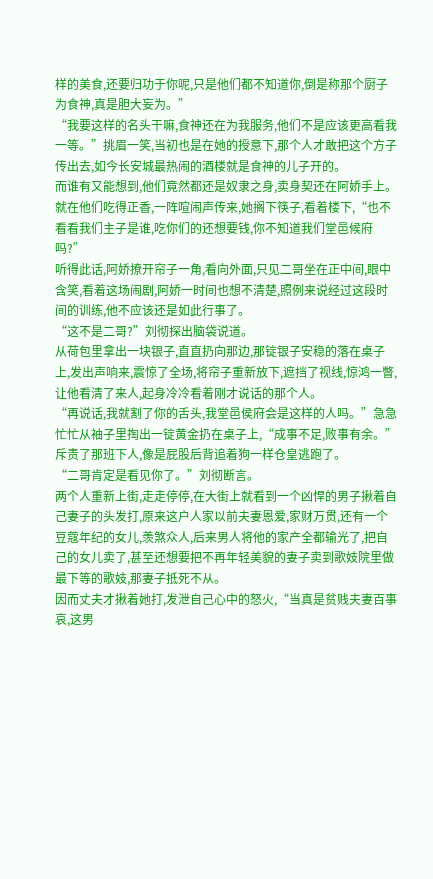样的美食,还要归功于你呢,只是他们都不知道你,倒是称那个厨子为食神,真是胆大妄为。”
“我要这样的名头干嘛,食神还在为我服务,他们不是应该更高看我一等。”挑眉一笑,当初也是在她的授意下,那个人才敢把这个方子传出去,如今长安城最热闹的酒楼就是食神的儿子开的。
而谁有又能想到,他们竟然都还是奴隶之身,卖身契还在阿娇手上。
就在他们吃得正香,一阵喧闹声传来,她搁下筷子,看着楼下,“也不看看我们主子是谁,吃你们的还想要钱,你不知道我们堂邑候府吗?”
听得此话,阿娇撩开帘子一角,看向外面,只见二哥坐在正中间,眼中含笑,看着这场闹剧,阿娇一时间也想不清楚,照例来说经过这段时间的训练,他不应该还是如此行事了。
“这不是二哥?”刘彻探出脑袋说道。
从荷包里拿出一块银子,直直扔向那边,那锭银子安稳的落在桌子上,发出声响来,震惊了全场,将帘子重新放下,遮挡了视线,惊鸿一瞥,让他看清了来人,起身冷冷看着刚才说话的那个人。
“再说话,我就割了你的舌头,我堂邑侯府会是这样的人吗。”急急忙忙从袖子里掏出一锭黄金扔在桌子上,“成事不足,败事有余。”斥责了那班下人,像是屁股后背追着狗一样仓皇逃跑了。
“二哥肯定是看见你了。”刘彻断言。
两个人重新上街,走走停停,在大街上就看到一个凶悍的男子揪着自己妻子的头发打,原来这户人家以前夫妻恩爱,家财万贯,还有一个豆蔻年纪的女儿,羡煞众人,后来男人将他的家产全都输光了,把自己的女儿卖了,甚至还想要把不再年轻美貌的妻子卖到歌妓院里做最下等的歌妓,那妻子抵死不从。
因而丈夫才揪着她打,发泄自己心中的怒火,“当真是贫贱夫妻百事哀,这男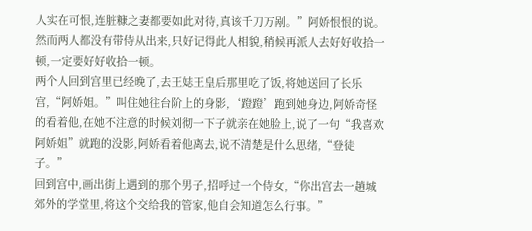人实在可恨,连脏糠之妻都要如此对待,真该千刀万剐。”阿娇恨恨的说。
然而两人都没有带侍从出来,只好记得此人相貌,稍候再派人去好好收拾一顿,一定要好好收拾一顿。
两个人回到宫里已经晚了,去王娡王皇后那里吃了饭,将她送回了长乐宫,“阿娇姐。”叫住她往台阶上的身影,‘蹬蹬’跑到她身边,阿娇奇怪的看着他,在她不注意的时候刘彻一下子就亲在她脸上,说了一句“我喜欢阿娇姐”就跑的没影,阿娇看着他离去,说不清楚是什么思绪,“登徒子。”
回到宫中,画出街上遇到的那个男子,招呼过一个侍女,“你出宫去一趟城郊外的学堂里,将这个交给我的管家,他自会知道怎么行事。”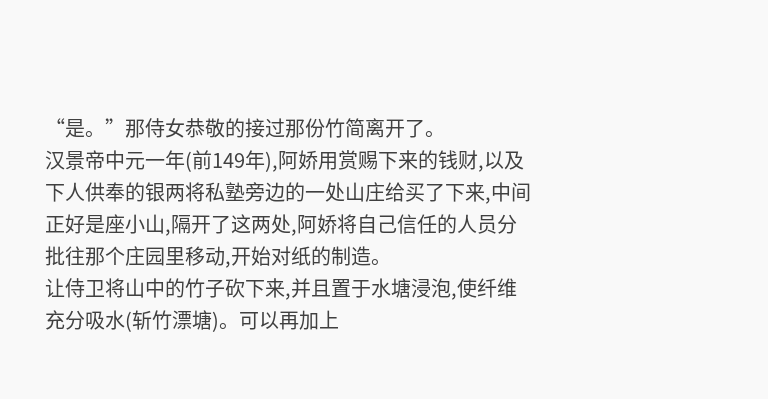“是。”那侍女恭敬的接过那份竹简离开了。
汉景帝中元一年(前149年),阿娇用赏赐下来的钱财,以及下人供奉的银两将私塾旁边的一处山庄给买了下来,中间正好是座小山,隔开了这两处,阿娇将自己信任的人员分批往那个庄园里移动,开始对纸的制造。
让侍卫将山中的竹子砍下来,并且置于水塘浸泡,使纤维充分吸水(斩竹漂塘)。可以再加上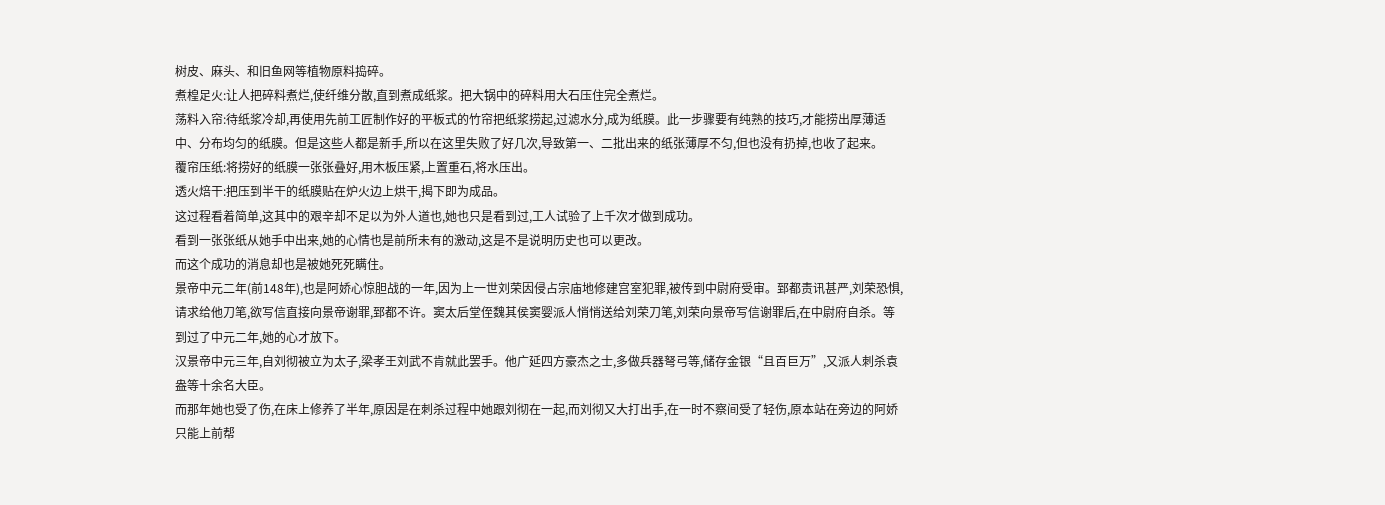树皮、麻头、和旧鱼网等植物原料捣碎。
煮楻足火:让人把碎料煮烂,使纤维分散,直到煮成纸浆。把大锅中的碎料用大石压住完全煮烂。
荡料入帘:待纸浆冷却,再使用先前工匠制作好的平板式的竹帘把纸浆捞起,过滤水分,成为纸膜。此一步骤要有纯熟的技巧,才能捞出厚薄适中、分布均匀的纸膜。但是这些人都是新手,所以在这里失败了好几次,导致第一、二批出来的纸张薄厚不匀,但也没有扔掉,也收了起来。
覆帘压纸:将捞好的纸膜一张张叠好,用木板压紧,上置重石,将水压出。
透火焙干:把压到半干的纸膜贴在炉火边上烘干,揭下即为成品。
这过程看着简单,这其中的艰辛却不足以为外人道也,她也只是看到过,工人试验了上千次才做到成功。
看到一张张纸从她手中出来,她的心情也是前所未有的激动,这是不是说明历史也可以更改。
而这个成功的消息却也是被她死死瞒住。
景帝中元二年(前148年),也是阿娇心惊胆战的一年,因为上一世刘荣因侵占宗庙地修建宫室犯罪,被传到中尉府受审。郅都责讯甚严,刘荣恐惧,请求给他刀笔,欲写信直接向景帝谢罪,郅都不许。窦太后堂侄魏其侯窦婴派人悄悄送给刘荣刀笔,刘荣向景帝写信谢罪后,在中尉府自杀。等到过了中元二年,她的心才放下。
汉景帝中元三年,自刘彻被立为太子,梁孝王刘武不肯就此罢手。他广延四方豪杰之士,多做兵器弩弓等,储存金银“且百巨万”,又派人刺杀袁盎等十余名大臣。
而那年她也受了伤,在床上修养了半年,原因是在刺杀过程中她跟刘彻在一起,而刘彻又大打出手,在一时不察间受了轻伤,原本站在旁边的阿娇只能上前帮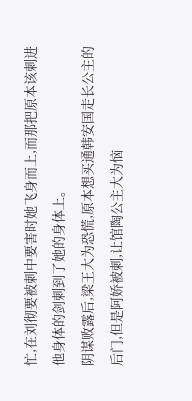忙,在刘彻要被刺中要害时她飞身而上,而那把原本该刺进他身体的剑刺到了她的身体上。
阴谋败露后,梁王大为恐慌,原本想买通韩安国走长公主的后门,但是阿娇被刺,让馆陶公主大为恼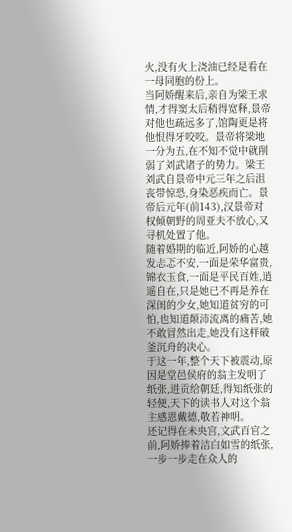火,没有火上浇油已经是看在一母同胞的份上。
当阿娇醒来后,亲自为梁王求情,才得窦太后稍得宽释,景帝对他也疏远多了,馆陶更是将他恨得牙咬咬。景帝将梁地一分为五,在不知不觉中就削弱了刘武诸子的势力。梁王刘武自景帝中元三年之后沮丧带惊恐,身染恶疾而亡。景帝后元年(前143),汉景帝对权倾朝野的周亚夫不放心,又寻机处置了他。
随着婚期的临近,阿娇的心越发忐忑不安,一面是荣华富贵,锦衣玉食,一面是平民百姓,逍遥自在,只是她已不再是养在深闺的少女,她知道贫穷的可怕,也知道颠沛流离的痛苦,她不敢冒然出走,她没有这样破釜沉舟的决心。
于这一年,整个天下被震动,原因是堂邑侯府的翁主发明了纸张,进贡给朝廷,得知纸张的轻便,天下的读书人对这个翁主感恩戴德,敬若神明。
还记得在未央宫,文武百官之前,阿娇捧着洁白如雪的纸张,一步一步走在众人的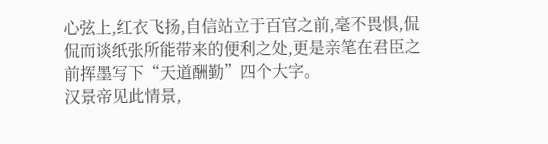心弦上,红衣飞扬,自信站立于百官之前,毫不畏惧,侃侃而谈纸张所能带来的便利之处,更是亲笔在君臣之前挥墨写下“天道酬勤”四个大字。
汉景帝见此情景,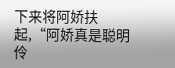下来将阿娇扶起,“阿娇真是聪明伶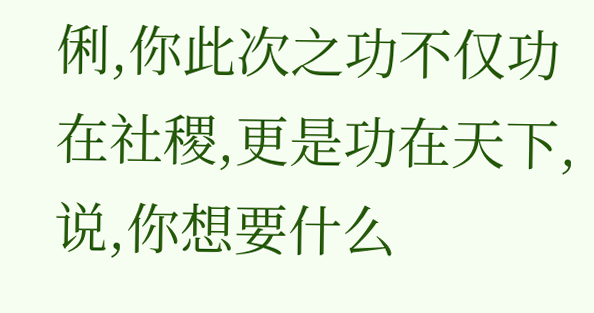俐,你此次之功不仅功在社稷,更是功在天下,说,你想要什么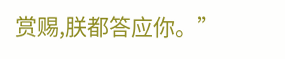赏赐,朕都答应你。”